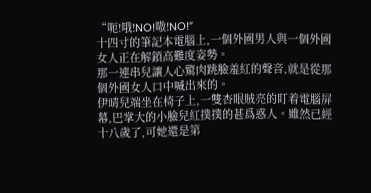“呃!哦!NO!嗷!NO!”
十四寸的筆記本電腦上,一個外國男人與一個外國女人正在解鎖高難度姿勢。
那一連串兒讓人心驚肉跳臉羞紅的聲音,就是從那個外國女人口中喊出來的。
伊晴兒端坐在椅子上,一雙杏眼賊亮的盯着電腦屏幕,巴掌大的小臉兒紅撲撲的甚爲惑人。雖然已經十八歲了,可她還是第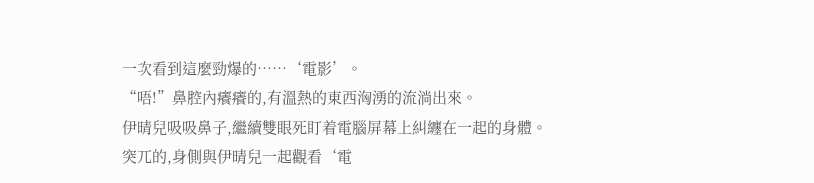一次看到這麼勁爆的……‘電影’。
“唔!”鼻腔內癢癢的,有溫熱的東西洶湧的流淌出來。
伊晴兒吸吸鼻子,繼續雙眼死盯着電腦屏幕上糾纏在一起的身體。
突兀的,身側與伊晴兒一起觀看‘電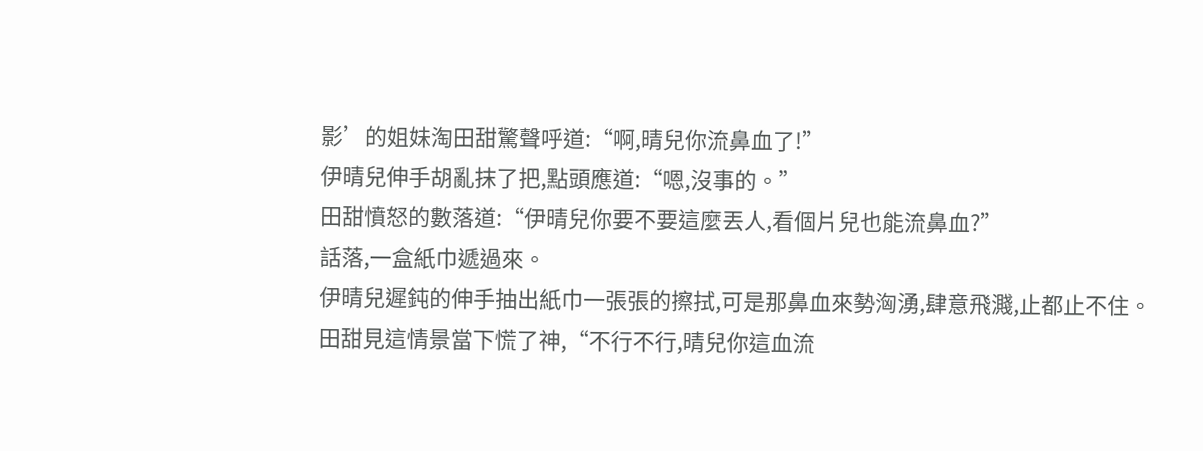影’的姐妹淘田甜驚聲呼道:“啊,晴兒你流鼻血了!”
伊晴兒伸手胡亂抹了把,點頭應道:“嗯,沒事的。”
田甜憤怒的數落道:“伊晴兒你要不要這麼丟人,看個片兒也能流鼻血?”
話落,一盒紙巾遞過來。
伊晴兒遲鈍的伸手抽出紙巾一張張的擦拭,可是那鼻血來勢洶湧,肆意飛濺,止都止不住。
田甜見這情景當下慌了神,“不行不行,晴兒你這血流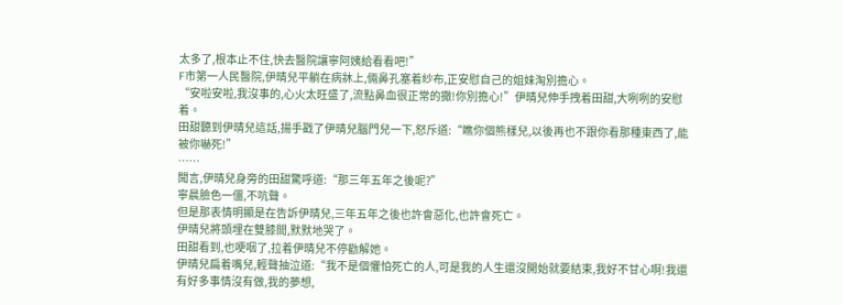太多了,根本止不住,快去醫院讓寧阿姨給看看吧!”
F市第一人民醫院,伊晴兒平躺在病牀上,倆鼻孔塞着紗布,正安慰自己的姐妹淘別擔心。
“安啦安啦,我沒事的,心火太旺盛了,流點鼻血很正常的撒!你別擔心!”伊晴兒伸手拽着田甜,大咧咧的安慰着。
田甜聽到伊晴兒這話,揚手戳了伊晴兒腦門兒一下,怒斥道:“瞧你個熊樣兒,以後再也不跟你看那種東西了,能被你嚇死!”
……
聞言,伊晴兒身旁的田甜驚呼道:“那三年五年之後呢?”
寧晨臉色一僵,不吭聲。
但是那表情明顯是在告訴伊晴兒,三年五年之後也許會惡化,也許會死亡。
伊晴兒將頭埋在雙膝間,默默地哭了。
田甜看到,也哽咽了,拉着伊晴兒不停勸解她。
伊晴兒扁着嘴兒,輕聲抽泣道:“我不是個懼怕死亡的人,可是我的人生還沒開始就要結束,我好不甘心啊!我還有好多事情沒有做,我的夢想,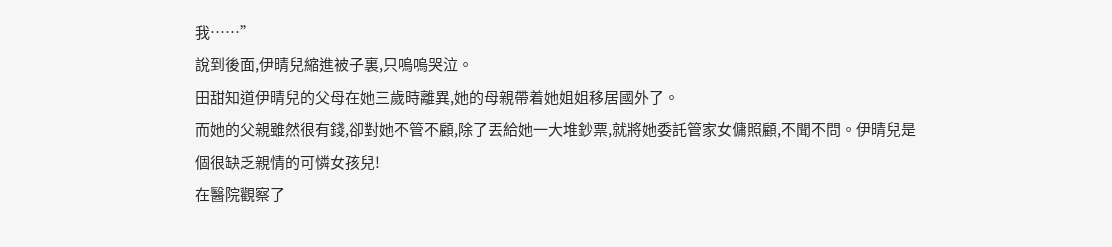我……”
說到後面,伊晴兒縮進被子裏,只嗚嗚哭泣。
田甜知道伊晴兒的父母在她三歲時離異,她的母親帶着她姐姐移居國外了。
而她的父親雖然很有錢,卻對她不管不顧,除了丟給她一大堆鈔票,就將她委託管家女傭照顧,不聞不問。伊晴兒是個很缺乏親情的可憐女孩兒!
在醫院觀察了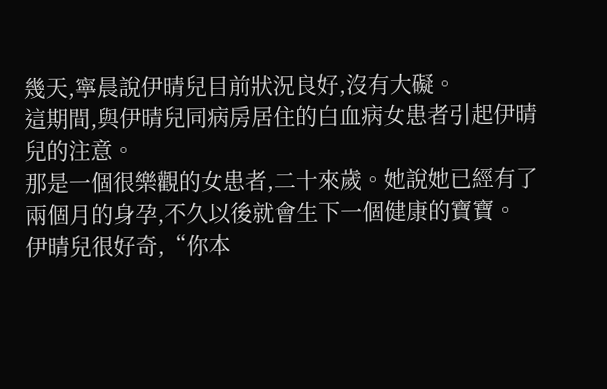幾天,寧晨說伊晴兒目前狀況良好,沒有大礙。
這期間,與伊晴兒同病房居住的白血病女患者引起伊晴兒的注意。
那是一個很樂觀的女患者,二十來歲。她說她已經有了兩個月的身孕,不久以後就會生下一個健康的寶寶。
伊晴兒很好奇,“你本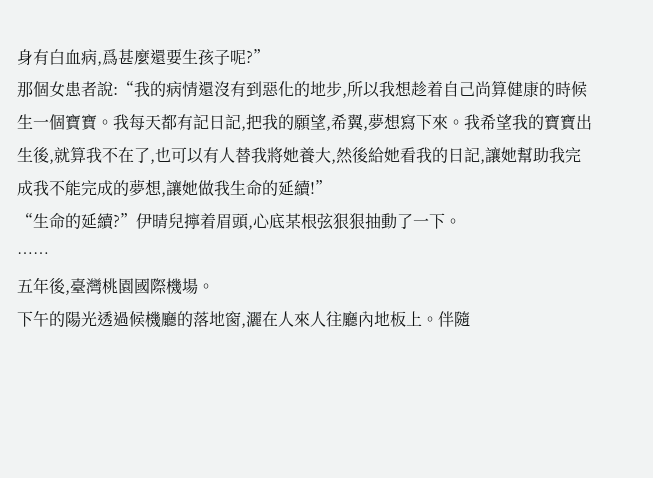身有白血病,爲甚麼還要生孩子呢?”
那個女患者說:“我的病情還沒有到惡化的地步,所以我想趁着自己尚算健康的時候生一個寶寶。我每天都有記日記,把我的願望,希翼,夢想寫下來。我希望我的寶寶出生後,就算我不在了,也可以有人替我將她養大,然後給她看我的日記,讓她幫助我完成我不能完成的夢想,讓她做我生命的延續!”
“生命的延續?”伊晴兒擰着眉頭,心底某根弦狠狠抽動了一下。
……
五年後,臺灣桃園國際機場。
下午的陽光透過候機廳的落地窗,灑在人來人往廳內地板上。伴隨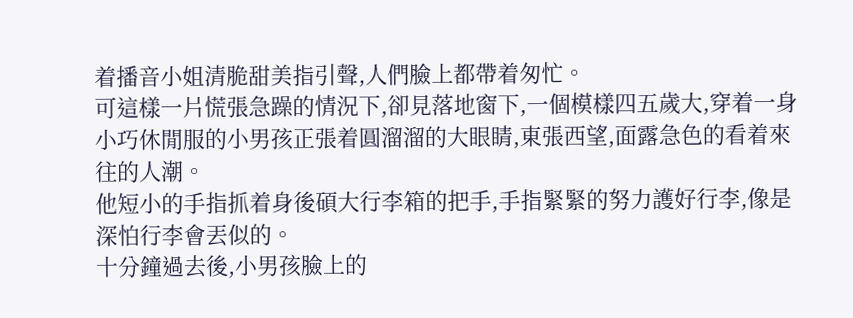着播音小姐清脆甜美指引聲,人們臉上都帶着匆忙。
可這樣一片慌張急躁的情況下,卻見落地窗下,一個模樣四五歲大,穿着一身小巧休閒服的小男孩正張着圓溜溜的大眼睛,東張西望,面露急色的看着來往的人潮。
他短小的手指抓着身後碩大行李箱的把手,手指緊緊的努力護好行李,像是深怕行李會丟似的。
十分鐘過去後,小男孩臉上的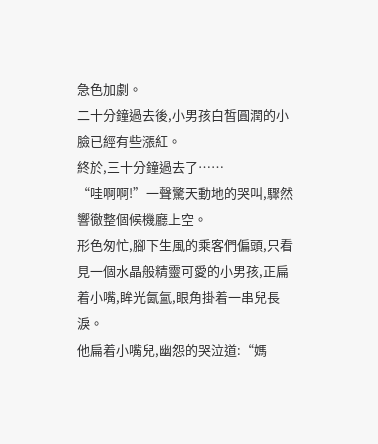急色加劇。
二十分鐘過去後,小男孩白皙圓潤的小臉已經有些漲紅。
終於,三十分鐘過去了……
“哇啊啊!”一聲驚天動地的哭叫,驟然響徹整個候機廳上空。
形色匆忙,腳下生風的乘客們偏頭,只看見一個水晶般精靈可愛的小男孩,正扁着小嘴,眸光氤氳,眼角掛着一串兒長淚。
他扁着小嘴兒,幽怨的哭泣道:“媽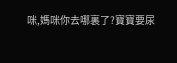咪,媽咪你去哪裏了?寶寶要尿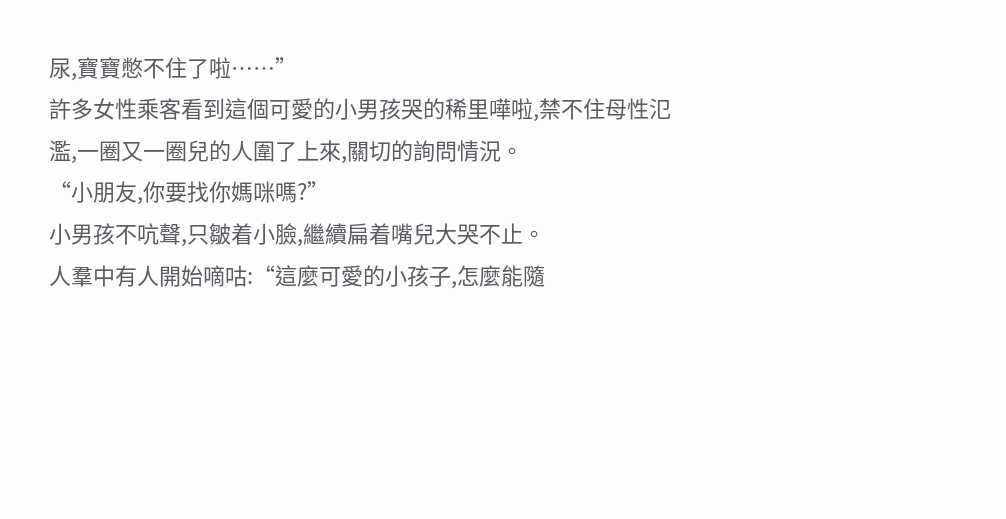尿,寶寶憋不住了啦……”
許多女性乘客看到這個可愛的小男孩哭的稀里嘩啦,禁不住母性氾濫,一圈又一圈兒的人圍了上來,關切的詢問情況。
“小朋友,你要找你媽咪嗎?”
小男孩不吭聲,只皺着小臉,繼續扁着嘴兒大哭不止。
人羣中有人開始嘀咕:“這麼可愛的小孩子,怎麼能隨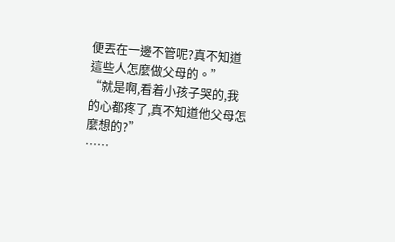便丟在一邊不管呢?真不知道這些人怎麼做父母的。”
“就是啊,看着小孩子哭的,我的心都疼了,真不知道他父母怎麼想的?”
……